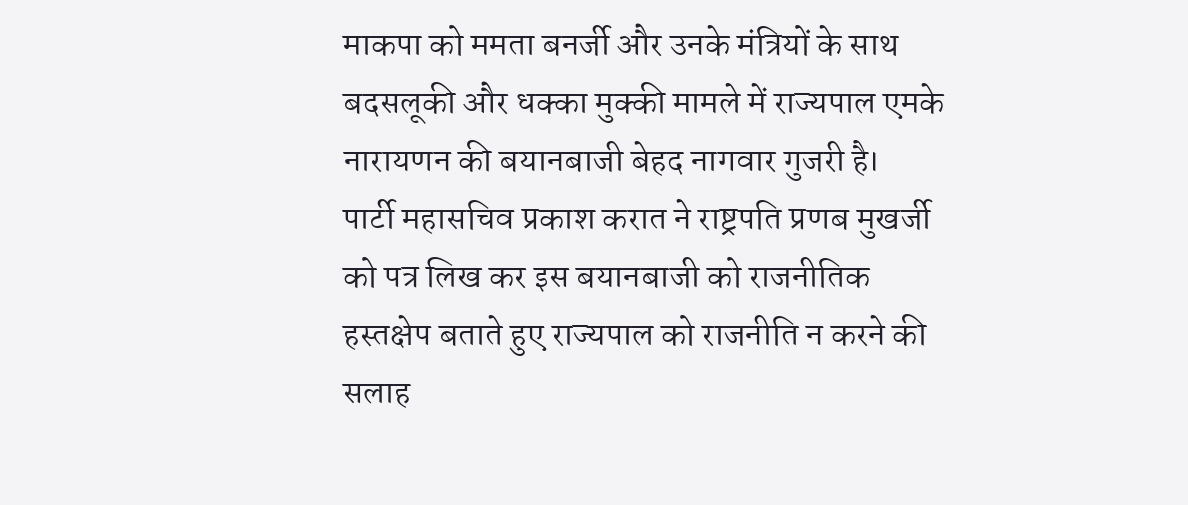माकपा को ममता बनर्जी और उनके मंत्रियों के साथ बदसलूकी और धक्का मुक्की मामले में राज्यपाल एमके नारायणन की बयानबाजी बेहद नागवार गुजरी है।
पार्टी महासचिव प्रकाश करात ने राष्ट्रपति प्रणब मुखर्जी को पत्र लिख कर इस बयानबाजी को राजनीतिक हस्तक्षेप बताते हुए राज्यपाल को राजनीति न करने की सलाह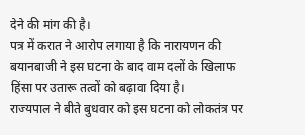देने की मांग की है।
पत्र में करात ने आरोप लगाया है कि नारायणन की बयानबाजी ने इस घटना के बाद वाम दलों के खिलाफ हिंसा पर उतारू तत्वों को बढ़ावा दिया है।
राज्यपाल ने बीते बुधवार को इस घटना को लोकतंत्र पर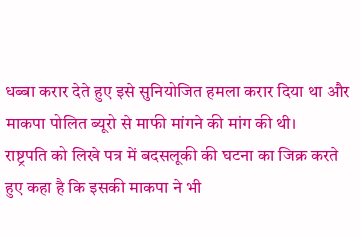धब्बा करार देते हुए इसे सुनियोजित हमला करार दिया था और माकपा पोलित ब्यूरो से माफी मांगने की मांग की थी।
राष्ट्रपति को लिखे पत्र में बदसलूकी की घटना का जिक्र करते हुए कहा है कि इसकी माकपा ने भी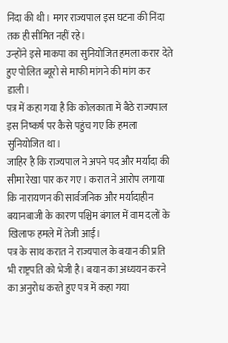निंदा की थी। मगर राज्यपाल इस घटना की निंदा तक ही सीमित नहीं रहे।
उन्होंने इसे माकपा का सुनियोजित हमला करार देते हुए पोलित ब्यूरो से माफी मांगने की मांग कर डाली।
पत्र में कहा गया है कि कोलकाता में बैठे राज्यपाल इस निष्कर्ष पर कैसे पहुंच गए कि हमला सुनियोजित था।
जाहिर है कि राज्यपाल ने अपने पद और मर्यादा की सीमा रेखा पार कर गए। करात ने आरोप लगाया कि नारायणन की सार्वजनिक और मर्यादाहीन बयानबाजी के कारण पश्चिम बंगाल में वाम दलों के खिलाफ हमले में तेजी आई।
पत्र के साथ करात ने राज्यपाल के बयान की प्रति भी राष्ट्रपति को भेजी है। बयान का अध्ययन करने का अनुरोध करते हुए पत्र में कहा गया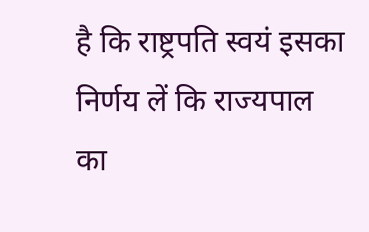है कि राष्ट्रपति स्वयं इसका निर्णय लें कि राज्यपाल का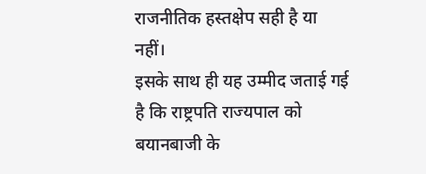राजनीतिक हस्तक्षेप सही है या नहीं।
इसके साथ ही यह उम्मीद जताई गई है कि राष्ट्रपति राज्यपाल को बयानबाजी के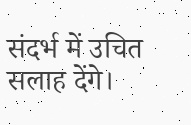संदर्भ में उचित सलाह देंगे।